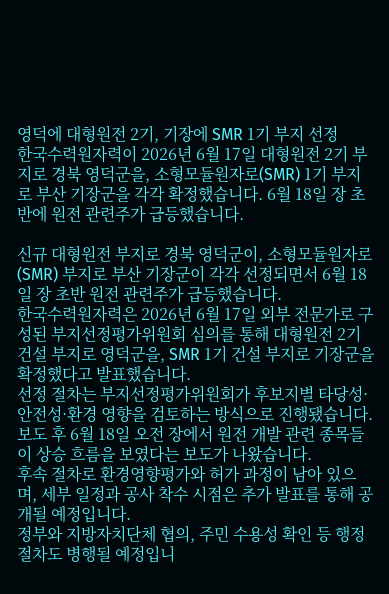영덕에 대형원전 2기, 기장에 SMR 1기 부지 선정
한국수력원자력이 2026년 6월 17일 대형원전 2기 부지로 경북 영덕군을, 소형모듈원자로(SMR) 1기 부지로 부산 기장군을 각각 확정했습니다. 6월 18일 장 초반에 원전 관련주가 급등했습니다.

신규 대형원전 부지로 경북 영덕군이, 소형모듈원자로(SMR) 부지로 부산 기장군이 각각 선정되면서 6월 18일 장 초반 원전 관련주가 급등했습니다.
한국수력원자력은 2026년 6월 17일 외부 전문가로 구성된 부지선정평가위원회 심의를 통해 대형원전 2기 건설 부지로 영덕군을, SMR 1기 건설 부지로 기장군을 확정했다고 발표했습니다.
선정 절차는 부지선정평가위원회가 후보지별 타당성·안전성·환경 영향을 검토하는 방식으로 진행됐습니다.
보도 후 6월 18일 오전 장에서 원전 개발 관련 종목들이 상승 흐름을 보였다는 보도가 나왔습니다.
후속 절차로 환경영향평가와 허가 과정이 남아 있으며, 세부 일정과 공사 착수 시점은 추가 발표를 통해 공개될 예정입니다.
정부와 지방자치단체 협의, 주민 수용성 확인 등 행정 절차도 병행될 예정입니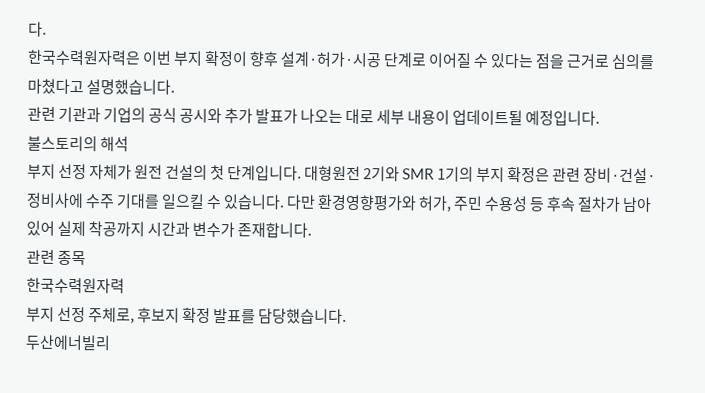다.
한국수력원자력은 이번 부지 확정이 향후 설계·허가·시공 단계로 이어질 수 있다는 점을 근거로 심의를 마쳤다고 설명했습니다.
관련 기관과 기업의 공식 공시와 추가 발표가 나오는 대로 세부 내용이 업데이트될 예정입니다.
불스토리의 해석
부지 선정 자체가 원전 건설의 첫 단계입니다. 대형원전 2기와 SMR 1기의 부지 확정은 관련 장비·건설·정비사에 수주 기대를 일으킬 수 있습니다. 다만 환경영향평가와 허가, 주민 수용성 등 후속 절차가 남아 있어 실제 착공까지 시간과 변수가 존재합니다.
관련 종목
한국수력원자력
부지 선정 주체로, 후보지 확정 발표를 담당했습니다.
두산에너빌리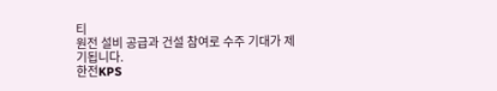티
원전 설비 공급과 건설 참여로 수주 기대가 제기됩니다.
한전KPS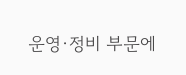운영·정비 부문에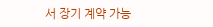서 장기 계약 가능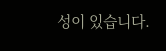성이 있습니다.